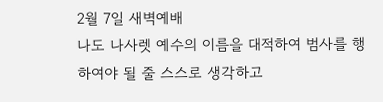2월 7일 새벽예배
나도 나사렛 예수의 이름을 대적하여 범사를 행하여야 될 줄 스스로 생각하고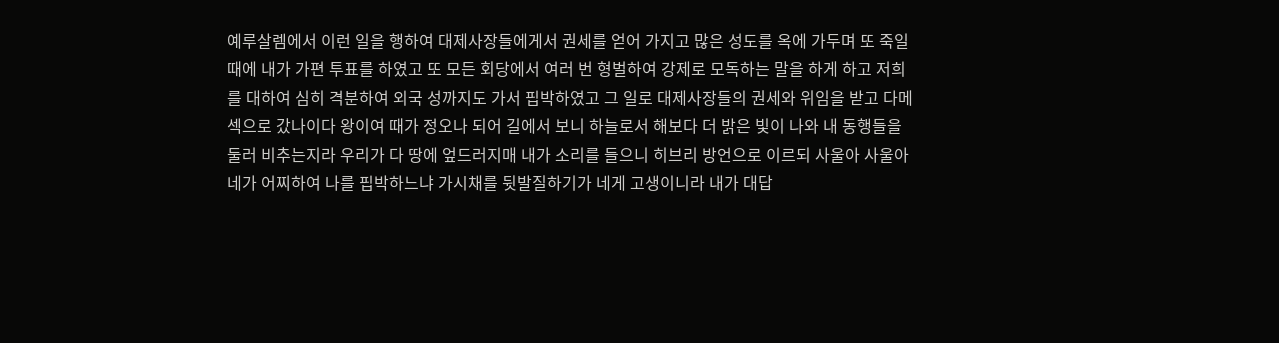예루살렘에서 이런 일을 행하여 대제사장들에게서 권세를 얻어 가지고 많은 성도를 옥에 가두며 또 죽일 때에 내가 가편 투표를 하였고 또 모든 회당에서 여러 번 형벌하여 강제로 모독하는 말을 하게 하고 저희를 대하여 심히 격분하여 외국 성까지도 가서 핍박하였고 그 일로 대제사장들의 권세와 위임을 받고 다메섹으로 갔나이다 왕이여 때가 정오나 되어 길에서 보니 하늘로서 해보다 더 밝은 빛이 나와 내 동행들을 둘러 비추는지라 우리가 다 땅에 엎드러지매 내가 소리를 들으니 히브리 방언으로 이르되 사울아 사울아 네가 어찌하여 나를 핍박하느냐 가시채를 뒷발질하기가 네게 고생이니라 내가 대답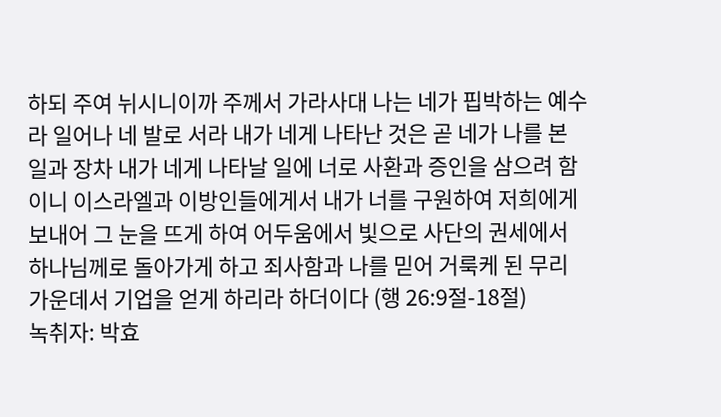하되 주여 뉘시니이까 주께서 가라사대 나는 네가 핍박하는 예수라 일어나 네 발로 서라 내가 네게 나타난 것은 곧 네가 나를 본 일과 장차 내가 네게 나타날 일에 너로 사환과 증인을 삼으려 함이니 이스라엘과 이방인들에게서 내가 너를 구원하여 저희에게 보내어 그 눈을 뜨게 하여 어두움에서 빛으로 사단의 권세에서 하나님께로 돌아가게 하고 죄사함과 나를 믿어 거룩케 된 무리 가운데서 기업을 얻게 하리라 하더이다 (행 26:9절-18절)
녹취자: 박효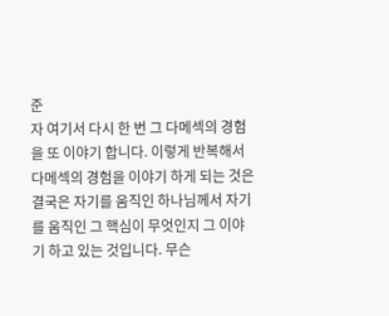준
자 여기서 다시 한 번 그 다메섹의 경험을 또 이야기 합니다. 이렇게 반복해서 다메섹의 경험을 이야기 하게 되는 것은 결국은 자기를 움직인 하나님께서 자기를 움직인 그 핵심이 무엇인지 그 이야기 하고 있는 것입니다. 무슨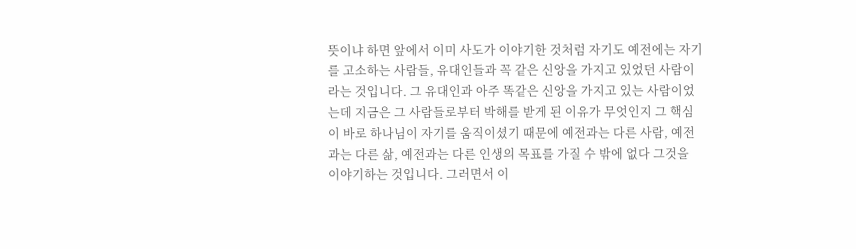뜻이냐 하면 앞에서 이미 사도가 이야기한 것처럼 자기도 예전에는 자기를 고소하는 사람들, 유대인들과 꼭 같은 신앙을 가지고 있었던 사람이라는 것입니다. 그 유대인과 아주 똑같은 신앙을 가지고 있는 사람이었는데 지금은 그 사람들로부터 박해를 받게 된 이유가 무엇인지 그 핵심이 바로 하나님이 자기를 움직이셨기 때문에 예전과는 다른 사람, 예전과는 다른 삶, 예전과는 다른 인생의 목표를 가질 수 밖에 없다 그것을 이야기하는 것입니다. 그러면서 이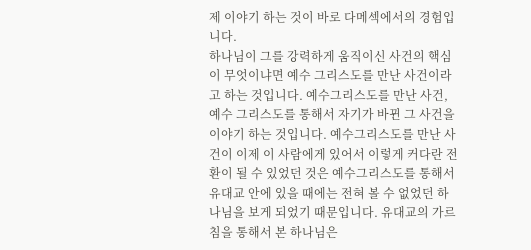제 이야기 하는 것이 바로 다메섹에서의 경험입니다.
하나님이 그를 강력하게 움직이신 사건의 핵심이 무엇이냐면 예수 그리스도를 만난 사건이라고 하는 것입니다. 예수그리스도를 만난 사건, 예수 그리스도를 통해서 자기가 바뀐 그 사건을 이야기 하는 것입니다. 예수그리스도를 만난 사건이 이제 이 사람에게 있어서 이렇게 커다란 전환이 될 수 있었던 것은 예수그리스도를 통해서 유대교 안에 있을 때에는 전혀 볼 수 없었던 하나님을 보게 되었기 때문입니다. 유대교의 가르침을 통해서 본 하나님은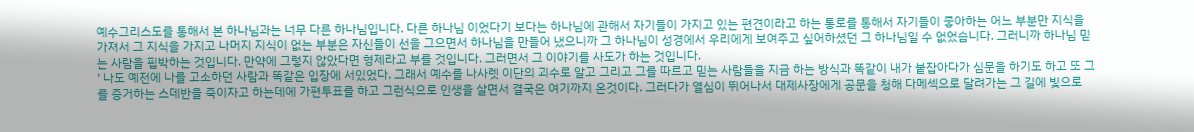예수그리스도를 통해서 본 하나님과는 너무 다른 하나님입니다. 다른 하나님 이었다기 보다는 하나님에 관해서 자기들이 가지고 있는 편견이라고 하는 통로를 통해서 자기들이 좋아하는 어느 부분만 지식을 가져서 그 지식을 가지고 나머지 지식이 없는 부분은 자신들이 선을 그으면서 하나님을 만들어 냈으니까 그 하나님이 성경에서 우리에게 보여주고 싶어하셨던 그 하나님일 수 없었습니다. 그러니까 하나님 믿는 사람을 핍박하는 것입니다. 만약에 그렇지 않았다면 형제라고 부를 것입니다. 그러면서 그 이야기를 사도가 하는 것입니다.
‘ 나도 예전에 나를 고소하던 사람과 똑같은 입장에 서있었다. 그래서 예수를 나사렛 이단의 괴수로 알고 그리고 그를 따르고 믿는 사람들을 지금 하는 방식과 똑같이 내가 붙잡아다가 심문을 하기도 하고 또 그를 증거하는 스데반을 죽이자고 하는데에 가편투표를 하고 그런식으로 인생을 살면서 결국은 여기까지 온것이다. 그러다가 열심이 뛰어나서 대제사장에게 공문을 청해 다메섹으로 달려가는 그 길에 빛으로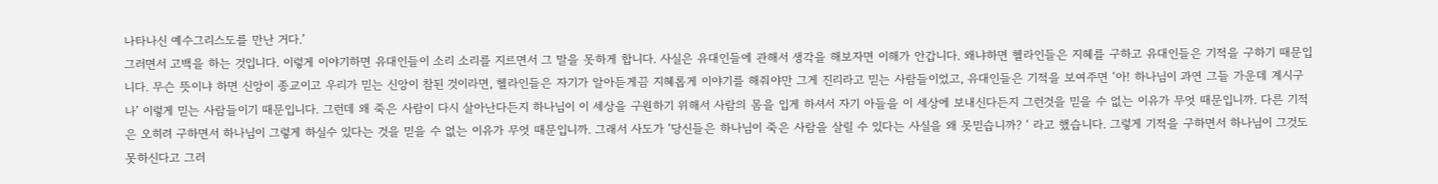나타나신 예수그리스도를 만난 거다.’
그러면서 고백을 하는 것입니다. 이렇게 이야기하면 유대인들이 소리 소리를 지르면서 그 말을 못하게 합니다. 사실은 유대인들에 관해서 생각을 해보자면 이해가 안갑니다. 왜냐하면 헬라인들은 지혜를 구하고 유대인들은 기적을 구하기 때문입니다. 무슨 뜻이냐 하면 신앙이 종교이고 우리가 믿는 신앙이 참된 것이라면, 헬라인들은 자기가 알아듣게끔 지혜롭게 이야기를 해줘야만 그게 진리라고 믿는 사람들이었고, 유대인들은 기적을 보여주면 ‘아! 하나님이 과연 그들 가운데 계시구나’ 이렇게 믿는 사람들이기 때문입니다. 그런데 왜 죽은 사람이 다시 살아난다든지 하나님이 이 세상을 구원하기 위해서 사람의 몸을 입게 하셔서 자기 아들을 이 세상에 보내신다든지 그런것을 믿을 수 없는 이유가 무엇 때문입니까. 다른 기적은 오히려 구하면서 하나님이 그렇게 하실수 있다는 것을 믿을 수 없는 이유가 무엇 때문입니까. 그래서 사도가 ‘당신들은 하나님이 죽은 사람을 살릴 수 있다는 사실을 왜 못믿습니까? ‘ 라고 했습니다. 그렇게 기적을 구하면서 하나님이 그것도 못하신다고 그러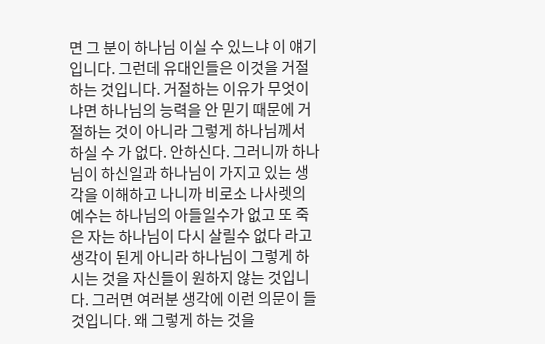면 그 분이 하나님 이실 수 있느냐 이 얘기입니다. 그런데 유대인들은 이것을 거절하는 것입니다. 거절하는 이유가 무엇이냐면 하나님의 능력을 안 믿기 때문에 거절하는 것이 아니라 그렇게 하나님께서 하실 수 가 없다. 안하신다. 그러니까 하나님이 하신일과 하나님이 가지고 있는 생각을 이해하고 나니까 비로소 나사렛의 예수는 하나님의 아들일수가 없고 또 죽은 자는 하나님이 다시 살릴수 없다 라고 생각이 된게 아니라 하나님이 그렇게 하시는 것을 자신들이 원하지 않는 것입니다. 그러면 여러분 생각에 이런 의문이 들것입니다. 왜 그렇게 하는 것을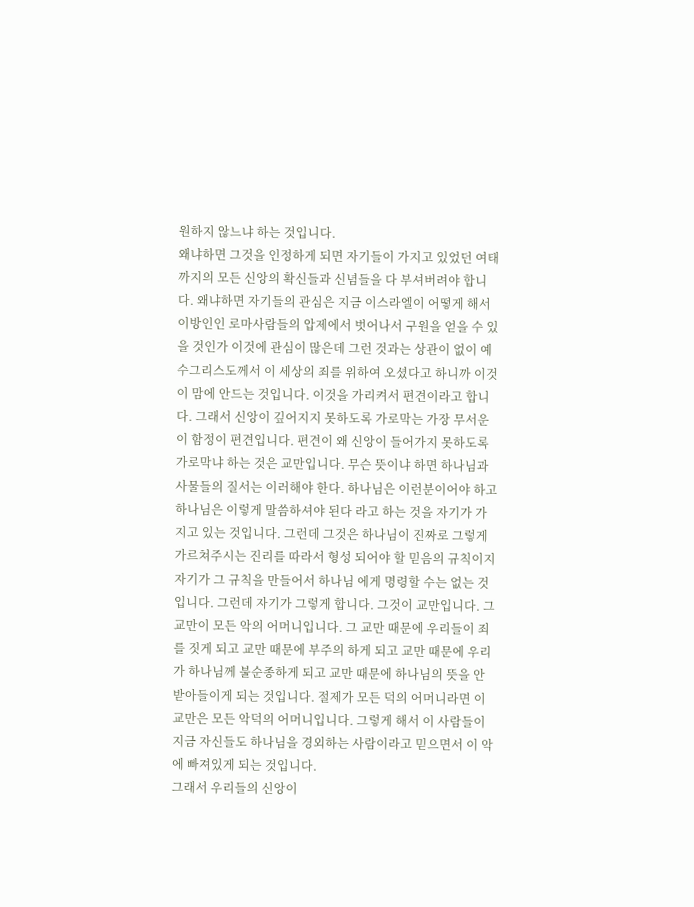원하지 않느냐 하는 것입니다.
왜냐하면 그것을 인정하게 되면 자기들이 가지고 있었던 여태까지의 모든 신앙의 확신들과 신념들을 다 부셔버려야 합니다. 왜냐하면 자기들의 관심은 지금 이스라엘이 어떻게 해서 이방인인 로마사람들의 압제에서 벗어나서 구원을 얻을 수 있을 것인가 이것에 관심이 많은데 그런 것과는 상관이 없이 예수그리스도께서 이 세상의 죄를 위하여 오셨다고 하니까 이것이 맘에 안드는 것입니다. 이것을 가리켜서 편견이라고 합니다. 그래서 신앙이 깊어지지 못하도록 가로막는 가장 무서운 이 함정이 편견입니다. 편견이 왜 신앙이 들어가지 못하도록 가로막냐 하는 것은 교만입니다. 무슨 뜻이냐 하면 하나님과 사물들의 질서는 이러해야 한다. 하나님은 이런분이어야 하고 하나님은 이렇게 말씀하셔야 된다 라고 하는 것을 자기가 가지고 있는 것입니다. 그런데 그것은 하나님이 진짜로 그렇게 가르쳐주시는 진리를 따라서 형성 되어야 할 믿음의 규칙이지 자기가 그 규칙을 만들어서 하나님 에게 명령할 수는 없는 것입니다. 그런데 자기가 그렇게 합니다. 그것이 교만입니다. 그 교만이 모든 악의 어머니입니다. 그 교만 때문에 우리들이 죄를 짓게 되고 교만 때문에 부주의 하게 되고 교만 때문에 우리가 하나님께 불순종하게 되고 교만 때문에 하나님의 뜻을 안 받아들이게 되는 것입니다. 절제가 모든 덕의 어머니라면 이 교만은 모든 악덕의 어머니입니다. 그렇게 해서 이 사람들이 지금 자신들도 하나님을 경외하는 사람이라고 믿으면서 이 악에 빠져있게 되는 것입니다.
그래서 우리들의 신앙이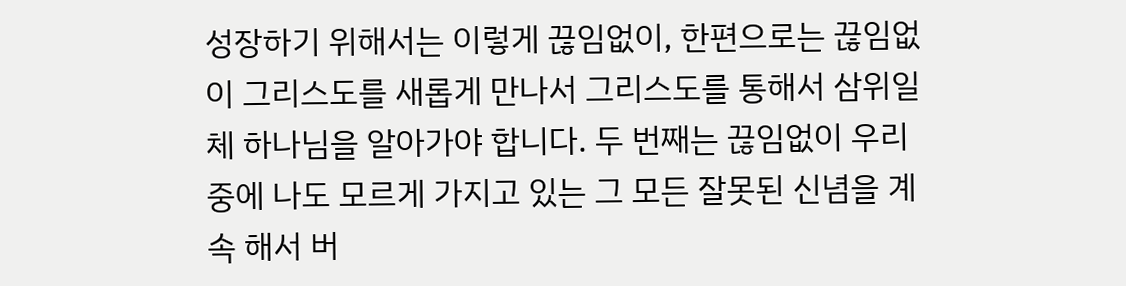성장하기 위해서는 이렇게 끊임없이, 한편으로는 끊임없이 그리스도를 새롭게 만나서 그리스도를 통해서 삼위일체 하나님을 알아가야 합니다. 두 번째는 끊임없이 우리 중에 나도 모르게 가지고 있는 그 모든 잘못된 신념을 계속 해서 버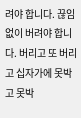려야 합니다. 끊임없이 버려야 합니다. 버리고 또 버리고 십자가에 못박고 못박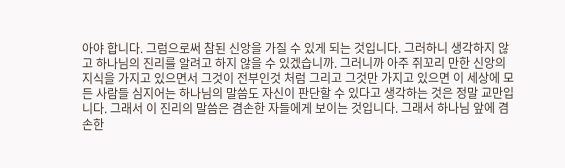아야 합니다. 그럼으로써 참된 신앙을 가질 수 있게 되는 것입니다. 그러하니 생각하지 않고 하나님의 진리를 알려고 하지 않을 수 있겠습니까. 그러니까 아주 쥐꼬리 만한 신앙의 지식을 가지고 있으면서 그것이 전부인것 처럼 그리고 그것만 가지고 있으면 이 세상에 모든 사람들 심지어는 하나님의 말씀도 자신이 판단할 수 있다고 생각하는 것은 정말 교만입니다. 그래서 이 진리의 말씀은 겸손한 자들에게 보이는 것입니다. 그래서 하나님 앞에 겸손한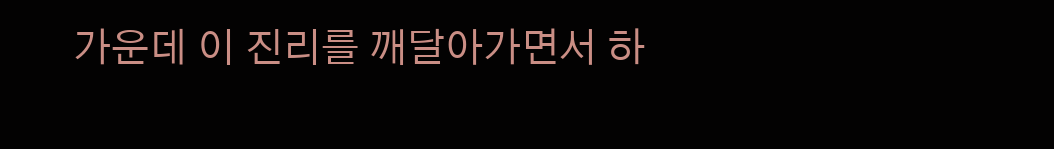가운데 이 진리를 깨달아가면서 하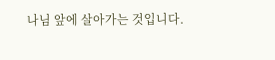나님 앞에 살아가는 것입니다.